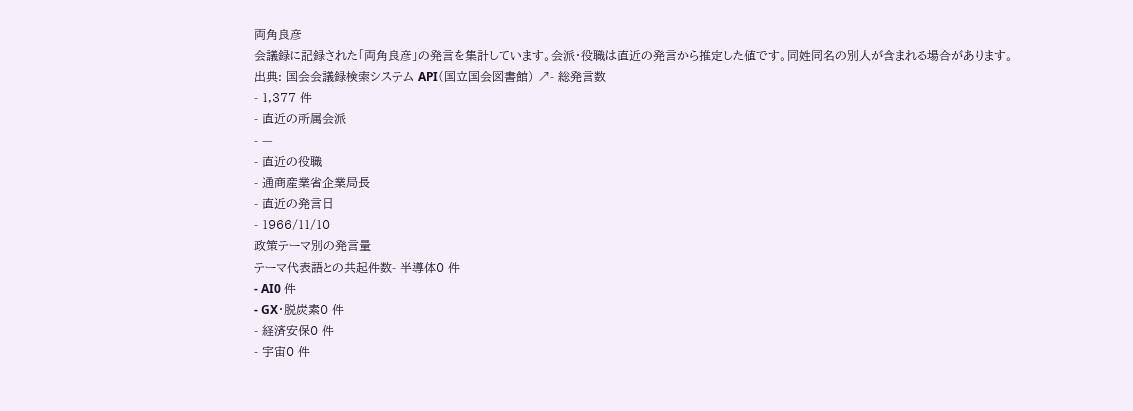両角良彦
会議録に記録された「両角良彦」の発言を集計しています。会派・役職は直近の発言から推定した値です。同姓同名の別人が含まれる場合があります。
出典: 国会会議録検索システム API(国立国会図書館) ↗- 総発言数
- 1,377 件
- 直近の所属会派
- —
- 直近の役職
- 通商産業省企業局長
- 直近の発言日
- 1966/11/10
政策テーマ別の発言量
テーマ代表語との共起件数- 半導体0 件
- AI0 件
- GX・脱炭素0 件
- 経済安保0 件
- 宇宙0 件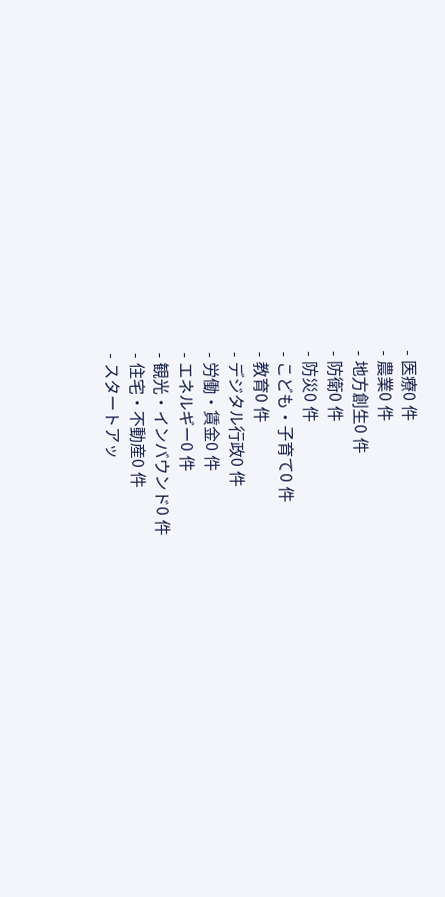- 医療0 件
- 農業0 件
- 地方創生0 件
- 防衛0 件
- 防災0 件
- こども・子育て0 件
- 教育0 件
- デジタル行政0 件
- 労働・賃金0 件
- エネルギー0 件
- 観光・インバウンド0 件
- 住宅・不動産0 件
- スタートアッ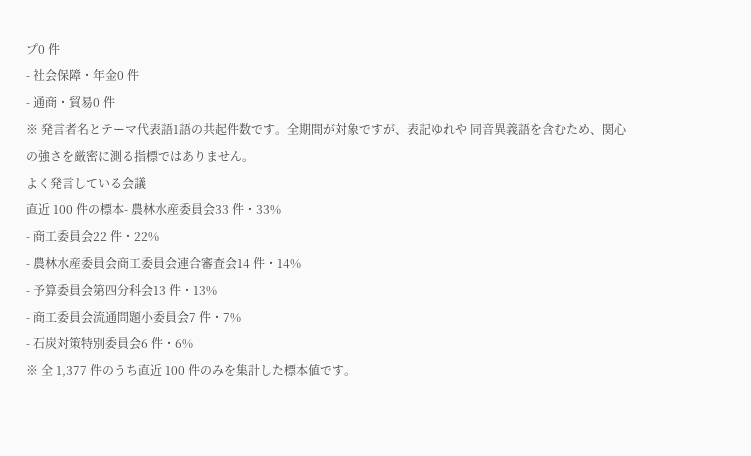プ0 件
- 社会保障・年金0 件
- 通商・貿易0 件
※ 発言者名とテーマ代表語1語の共起件数です。全期間が対象ですが、表記ゆれや 同音異義語を含むため、関心の強さを厳密に測る指標ではありません。
よく発言している会議
直近 100 件の標本- 農林水産委員会33 件・33%
- 商工委員会22 件・22%
- 農林水産委員会商工委員会連合審査会14 件・14%
- 予算委員会第四分科会13 件・13%
- 商工委員会流通問題小委員会7 件・7%
- 石炭対策特別委員会6 件・6%
※ 全 1,377 件のうち直近 100 件のみを集計した標本値です。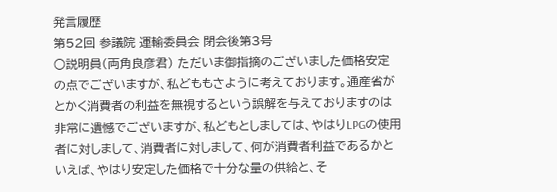発言履歴
第52回 参議院 運輸委員会 閉会後第3号
○説明員(両角良彦君) ただいま御指摘のございました価格安定の点でございますが、私どももさように考えております。通産省がとかく消費者の利益を無視するという誤解を与えておりますのは非常に遺憾でございますが、私どもとしましては、やはりLPGの使用者に対しまして、消費者に対しまして、何が消費者利益であるかといえば、やはり安定した価格で十分な量の供給と、そ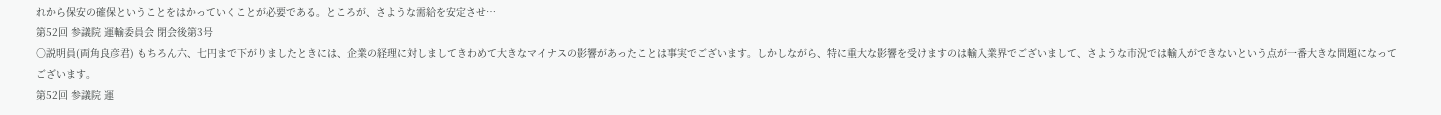れから保安の確保ということをはかっていくことが必要である。ところが、さような需給を安定させ…
第52回 参議院 運輸委員会 閉会後第3号
○説明員(両角良彦君) もちろん六、七円まで下がりましたときには、企業の経理に対しましてきわめて大きなマイナスの影響があったことは事実でございます。しかしながら、特に重大な影響を受けますのは輸入業界でございまして、さような市況では輸入ができないという点が一番大きな問題になってございます。
第52回 参議院 運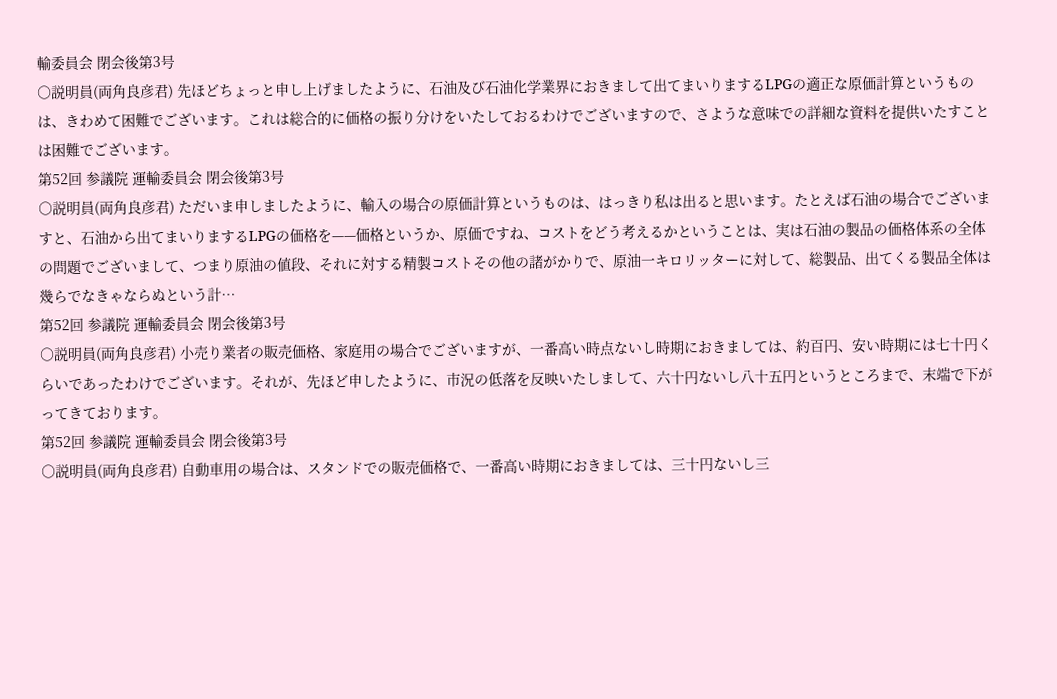輸委員会 閉会後第3号
○説明員(両角良彦君) 先ほどちょっと申し上げましたように、石油及び石油化学業界におきまして出てまいりまするLPGの適正な原価計算というものは、きわめて困難でございます。これは総合的に価格の振り分けをいたしておるわけでございますので、さような意味での詳細な資料を提供いたすことは困難でございます。
第52回 参議院 運輸委員会 閉会後第3号
○説明員(両角良彦君) ただいま申しましたように、輸入の場合の原価計算というものは、はっきり私は出ると思います。たとえば石油の場合でございますと、石油から出てまいりまするLPGの価格を——価格というか、原価ですね、コストをどう考えるかということは、実は石油の製品の価格体系の全体の問題でございまして、つまり原油の値段、それに対する精製コストその他の諸がかりで、原油一キロリッターに対して、総製品、出てくる製品全体は幾らでなきゃならぬという計…
第52回 参議院 運輸委員会 閉会後第3号
○説明員(両角良彦君) 小売り業者の販売価格、家庭用の場合でございますが、一番高い時点ないし時期におきましては、約百円、安い時期には七十円くらいであったわけでございます。それが、先ほど申したように、市況の低落を反映いたしまして、六十円ないし八十五円というところまで、末端で下がってきております。
第52回 参議院 運輸委員会 閉会後第3号
○説明員(両角良彦君) 自動車用の場合は、スタンドでの販売価格で、一番高い時期におきましては、三十円ないし三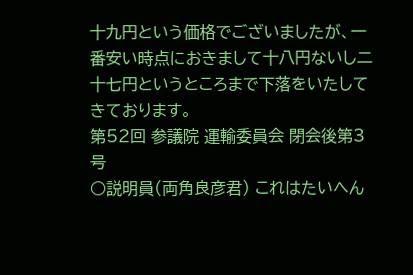十九円という価格でございましたが、一番安い時点におきまして十八円ないし二十七円というところまで下落をいたしてきております。
第52回 参議院 運輸委員会 閉会後第3号
○説明員(両角良彦君) これはたいへん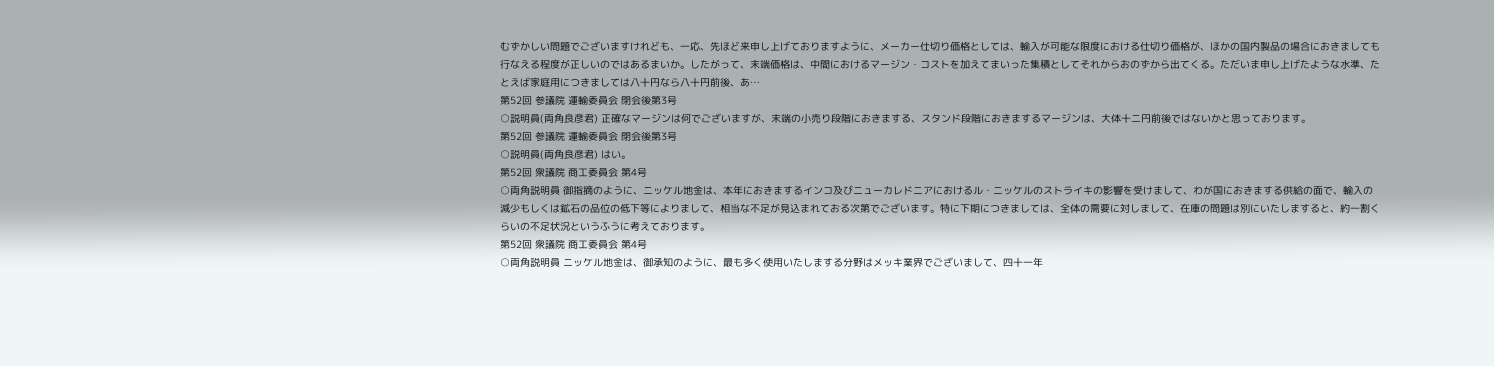むずかしい問題でございますけれども、一応、先ほど来申し上げておりますように、メーカー仕切り価格としては、輸入が可能な限度における仕切り価格が、ほかの国内製品の場合におきましても行なえる程度が正しいのではあるまいか。したがって、末端価格は、中間におけるマージン・コストを加えてまいった集積としてそれからおのずから出てくる。ただいま申し上げたような水準、たとえば家庭用につきましては八十円なら八十円前後、あ…
第52回 参議院 運輸委員会 閉会後第3号
○説明員(両角良彦君) 正確なマージンは何でございますが、末端の小売り段階におきまする、スタンド段階におきまするマージンは、大体十二円前後ではないかと思っております。
第52回 参議院 運輸委員会 閉会後第3号
○説明員(両角良彦君) はい。
第52回 衆議院 商工委員会 第4号
○両角説明員 御指摘のように、ニッケル地金は、本年におきまするインコ及びニューカレドニアにおけるル・ニッケルのストライキの影響を受けまして、わが国におきまする供給の面で、輸入の減少もしくは鉱石の品位の低下等によりまして、相当な不足が見込まれておる次第でございます。特に下期につきましては、全体の需要に対しまして、在庫の問題は別にいたしますると、約一割くらいの不足状況というふうに考えております。
第52回 衆議院 商工委員会 第4号
○両角説明員 ニッケル地金は、御承知のように、最も多く使用いたしまする分野はメッキ業界でございまして、四十一年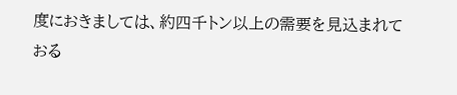度におきましては、約四千トン以上の需要を見込まれておる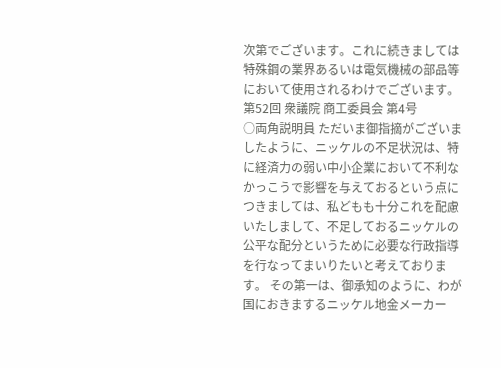次第でございます。これに続きましては特殊鋼の業界あるいは電気機械の部品等において使用されるわけでございます。
第52回 衆議院 商工委員会 第4号
○両角説明員 ただいま御指摘がございましたように、ニッケルの不足状況は、特に経済力の弱い中小企業において不利なかっこうで影響を与えておるという点につきましては、私どもも十分これを配慮いたしまして、不足しておるニッケルの公平な配分というために必要な行政指導を行なってまいりたいと考えております。 その第一は、御承知のように、わが国におきまするニッケル地金メーカー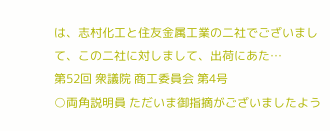は、志村化工と住友金属工業の二社でございまして、この二社に対しまして、出荷にあた…
第52回 衆議院 商工委員会 第4号
○両角説明員 ただいま御指摘がございましたよう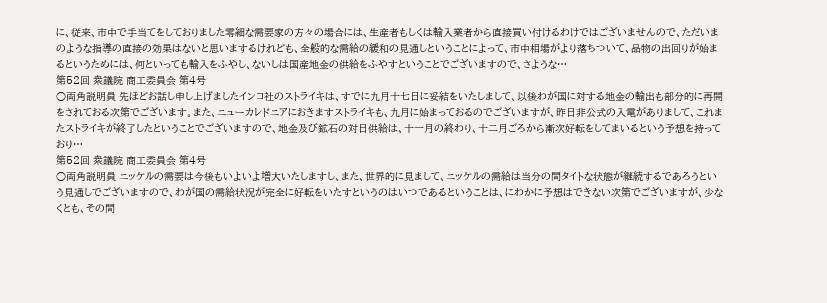に、従来、市中で手当てをしておりました零細な需要家の方々の場合には、生産者もしくは輸入業者から直接買い付けるわけではございませんので、ただいまのような指導の直接の効果はないと思いまするけれども、全般的な需給の緩和の見通しということによって、市中相場がより落ちついて、品物の出回りが始まるというためには、何といっても輸入をふやし、ないしは国産地金の供給をふやすということでございますので、さような…
第52回 衆議院 商工委員会 第4号
○両角説明員 先ほどお話し申し上げましたインコ社のストライキは、すでに九月十七日に妥結をいたしまして、以後わが国に対する地金の輸出も部分的に再開をされておる次第でございます。また、ニューカレドニアにおきますストライキも、九月に始まっておるのでございますが、昨日非公式の入電がありまして、これまたストライキが終了したということでございますので、地金及び鉱石の対日供給は、十一月の終わり、十二月ごろから漸次好転をしてまいるという予想を持っており…
第52回 衆議院 商工委員会 第4号
○両角説明員 ニッケルの需要は今後もいよいよ増大いたしますし、また、世界的に見まして、ニッケルの需給は当分の間タイトな状態が継続するであろうという見通しでございますので、わが国の需給状況が完全に好転をいたすというのはいつであるということは、にわかに予想はできない次第でございますが、少なくとも、その間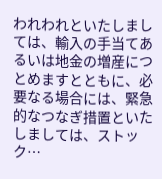われわれといたしましては、輸入の手当てあるいは地金の増産につとめますとともに、必要なる場合には、緊急的なつなぎ措置といたしましては、ストック…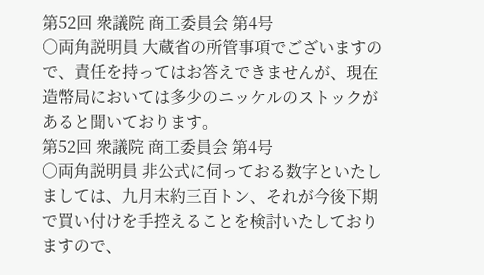第52回 衆議院 商工委員会 第4号
○両角説明員 大蔵省の所管事項でございますので、責任を持ってはお答えできませんが、現在造幣局においては多少のニッケルのストックがあると聞いております。
第52回 衆議院 商工委員会 第4号
○両角説明員 非公式に伺っておる数字といたしましては、九月末約三百トン、それが今後下期で買い付けを手控えることを検討いたしておりますので、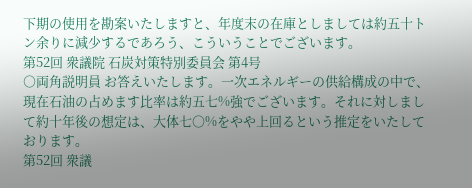下期の使用を勘案いたしますと、年度末の在庫としましては約五十トン余りに減少するであろう、こういうことでございます。
第52回 衆議院 石炭対策特別委員会 第4号
○両角説明員 お答えいたします。一次エネルギーの供給構成の中で、現在石油の占めます比率は約五七%強でございます。それに対しまして約十年後の想定は、大体七〇%をやや上回るという推定をいたしております。
第52回 衆議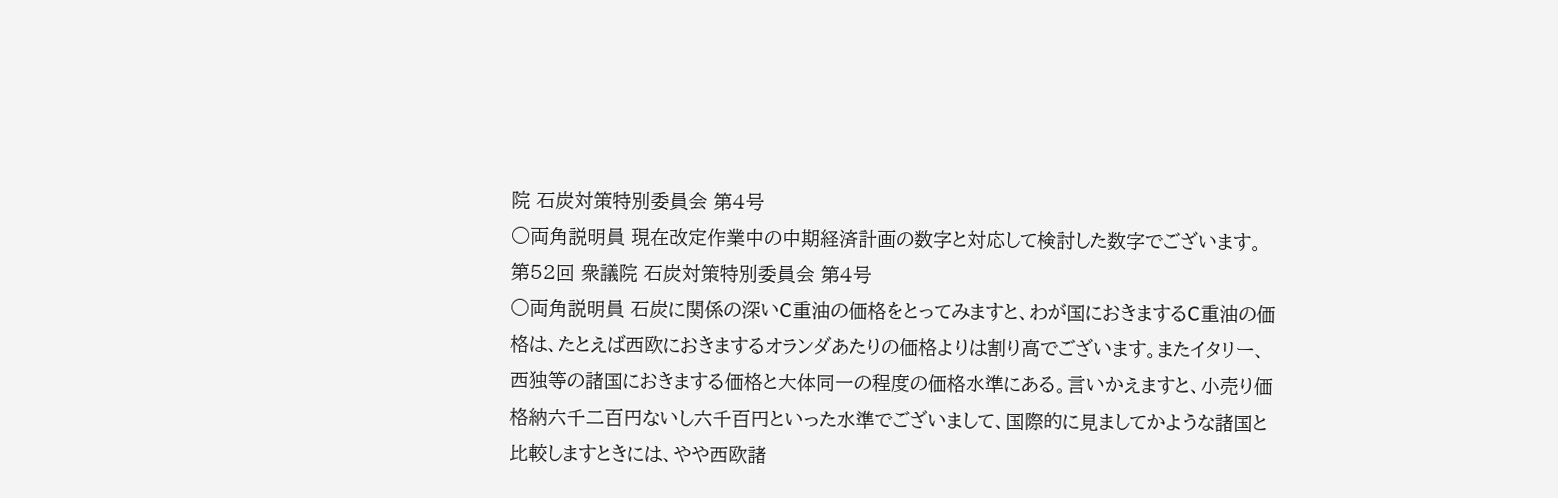院 石炭対策特別委員会 第4号
○両角説明員 現在改定作業中の中期経済計画の数字と対応して検討した数字でございます。
第52回 衆議院 石炭対策特別委員会 第4号
○両角説明員 石炭に関係の深いC重油の価格をとってみますと、わが国におきまするC重油の価格は、たとえば西欧におきまするオランダあたりの価格よりは割り高でございます。またイタリー、西独等の諸国におきまする価格と大体同一の程度の価格水準にある。言いかえますと、小売り価格納六千二百円ないし六千百円といった水準でございまして、国際的に見ましてかような諸国と比較しますときには、やや西欧諸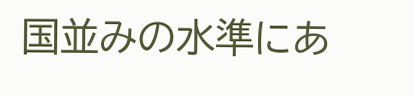国並みの水準にあ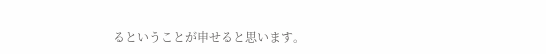るということが申せると思います。